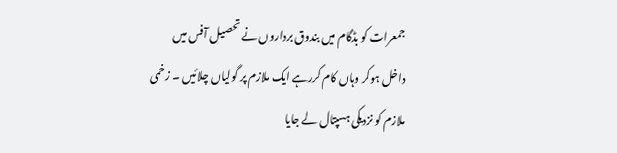جمعرات کو بڈگام میں بندوق برداروں نے تحصیل آفس میں داخل ہوکر وہاں کام کررہے ایک ملازم پر گولیاں چلائیں ۔ زخمی ملازم کو نزدیکی ہسپتال لے جایا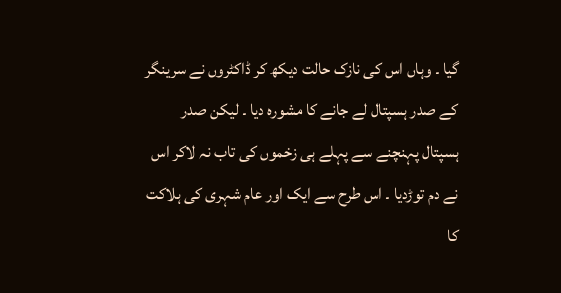گیا ۔ وہاں اس کی نازک حالت دیکھ کر ڈاکٹروں نے سرینگر کے صدر ہسپتال لے جانے کا مشورہ دیا ۔ لیکن صدر ہسپتال پہنچنے سے پہلے ہی زخموں کی تاب نہ لاکر اس نے دم توڑدیا ۔ اس طرح سے ایک اور عام شہری کی ہلاکت کا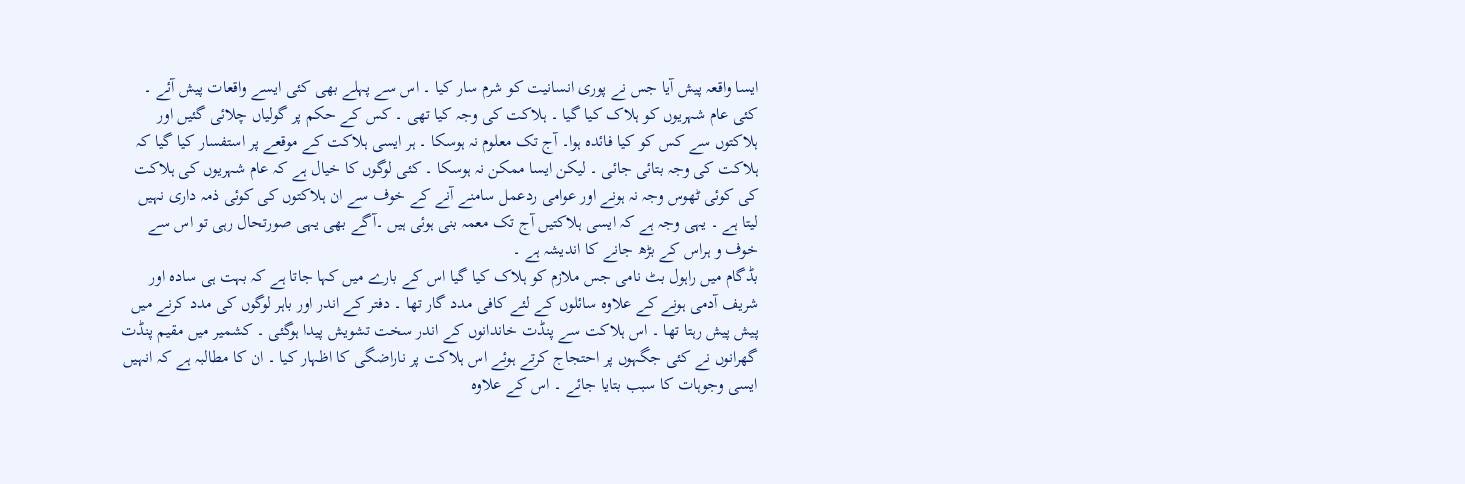ایسا واقعہ پیش آیا جس نے پوری انسانیت کو شرم سار کیا ۔ اس سے پہلے بھی کئی ایسے واقعات پیش آئے ۔ کئی عام شہریوں کو ہلاک کیا گیا ۔ ہلاکت کی وجہ کیا تھی ۔ کس کے حکم پر گولیاں چلائی گئیں اور ہلاکتوں سے کس کو کیا فائدہ ہوا۔ آج تک معلوم نہ ہوسکا ۔ ہر ایسی ہلاکت کے موقعے پر استفسار کیا گیا کہ ہلاکت کی وجہ بتائی جائی ۔ لیکن ایسا ممکن نہ ہوسکا ۔ کئی لوگوں کا خیال ہے کہ عام شہریوں کی ہلاکت کی کوئی ٹھوس وجہ نہ ہونے اور عوامی ردعمل سامنے آنے کے خوف سے ان ہلاکتوں کی کوئی ذمہ داری نہیں لیتا ہے ۔ یہی وجہ ہے کہ ایسی ہلاکتیں آج تک معمہ بنی ہوئی ہیں ۔آگے بھی یہی صورتحال رہی تو اس سے خوف و ہراس کے بڑھ جانے کا اندیشہ ہے ۔
بڈگام میں راہول بٹ نامی جس ملازم کو ہلاک کیا گیا اس کے بارے میں کہا جاتا ہے کہ بہت ہی سادہ اور شریف آدمی ہونے کے علاوہ سائلوں کے لئے کافی مدد گار تھا ۔ دفتر کے اندر اور باہر لوگوں کی مدد کرنے میں پیش پیش رہتا تھا ۔ اس ہلاکت سے پنڈت خاندانوں کے اندر سخت تشویش پیدا ہوگئی ۔ کشمیر میں مقیم پنڈت گھرانوں نے کئی جگہوں پر احتجاج کرتے ہوئے اس ہلاکت پر ناراضگی کا اظہار کیا ۔ ان کا مطالبہ ہے کہ انہیں ایسی وجوہات کا سبب بتایا جائے ۔ اس کے علاوہ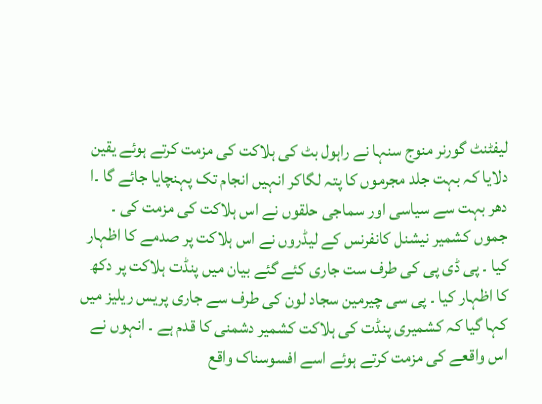لیفٹنٹ گورنر منوج سنہا نے راہول بٹ کی ہلاکت کی مزمت کرتے ہوئے یقین دلایا کہ بہت جلد مجرموں کا پتہ لگاکر انہیں انجام تک پہنچایا جائے گا ۔ا دھر بہت سے سیاسی اور سماجی حلقوں نے اس ہلاکت کی مزمت کی ۔ جموں کشمیر نیشنل کانفرنس کے لیڈروں نے اس ہلاکت پر صدمے کا اظہار کیا ۔ پی ڈی پی کی طرف ست جاری کئے گئے بیان میں پنڈت ہلاکت پر دکھ کا اظہار کیا ۔ پی سی چیرمین سجاد لون کی طرف سے جاری پریس ریلیز میں کہا گیا کہ کشمیری پنڈت کی ہلاکت کشمیر دشمنی کا قدم ہے ۔ انہوں نے اس واقعے کی مزمت کرتے ہوئے اسے افسوسناک واقع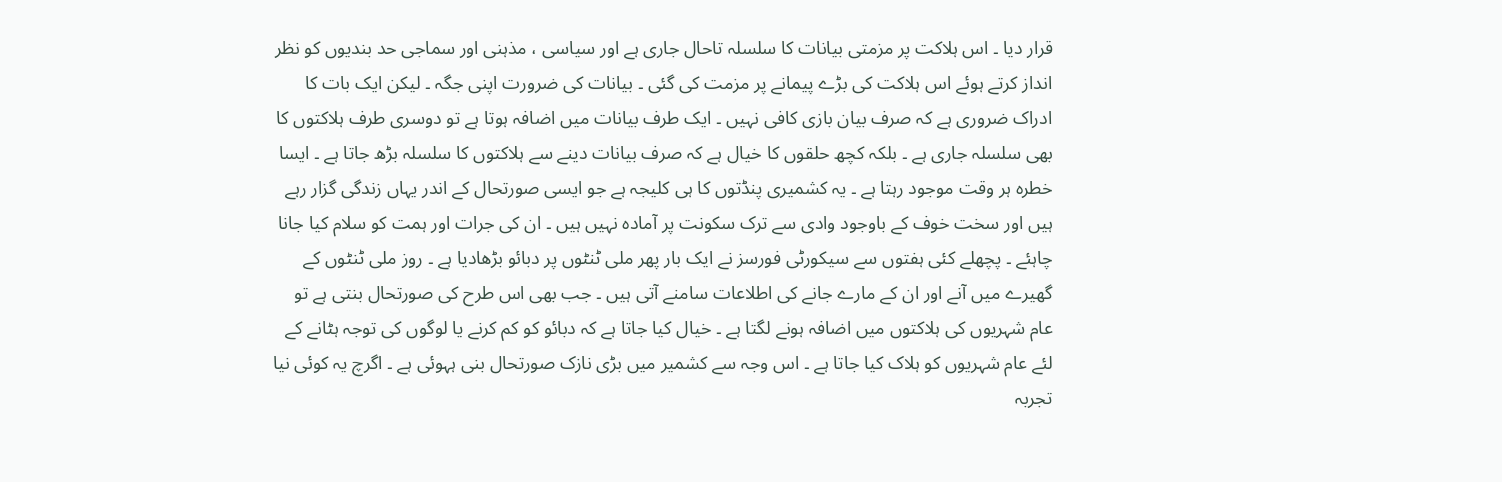قرار دیا ۔ اس ہلاکت پر مزمتی بیانات کا سلسلہ تاحال جاری ہے اور سیاسی ، مذہنی اور سماجی حد بندیوں کو نظر انداز کرتے ہوئے اس ہلاکت کی بڑے پیمانے پر مزمت کی گئی ۔ بیانات کی ضرورت اپنی جگہ ۔ لیکن ایک بات کا ادراک ضروری ہے کہ صرف بیان بازی کافی نہیں ۔ ایک طرف بیانات میں اضافہ ہوتا ہے تو دوسری طرف ہلاکتوں کا بھی سلسلہ جاری ہے ۔ بلکہ کچھ حلقوں کا خیال ہے کہ صرف بیانات دینے سے ہلاکتوں کا سلسلہ بڑھ جاتا ہے ۔ ایسا خطرہ ہر وقت موجود رہتا ہے ۔ یہ کشمیری پنڈتوں کا ہی کلیجہ ہے جو ایسی صورتحال کے اندر یہاں زندگی گزار رہے ہیں اور سخت خوف کے باوجود وادی سے ترک سکونت پر آمادہ نہیں ہیں ۔ ان کی جرات اور ہمت کو سلام کیا جانا چاہئے ۔ پچھلے کئی ہفتوں سے سیکورٹی فورسز نے ایک بار پھر ملی ٹنٹوں پر دبائو بڑھادیا ہے ۔ روز ملی ٹنٹوں کے گھیرے میں آنے اور ان کے مارے جانے کی اطلاعات سامنے آتی ہیں ۔ جب بھی اس طرح کی صورتحال بنتی ہے تو عام شہریوں کی ہلاکتوں میں اضافہ ہونے لگتا ہے ۔ خیال کیا جاتا ہے کہ دبائو کو کم کرنے یا لوگوں کی توجہ ہٹانے کے لئے عام شہریوں کو ہلاک کیا جاتا ہے ۔ اس وجہ سے کشمیر میں بڑی نازک صورتحال بنی ہہوئی ہے ۔ اگرچ یہ کوئی نیا تجربہ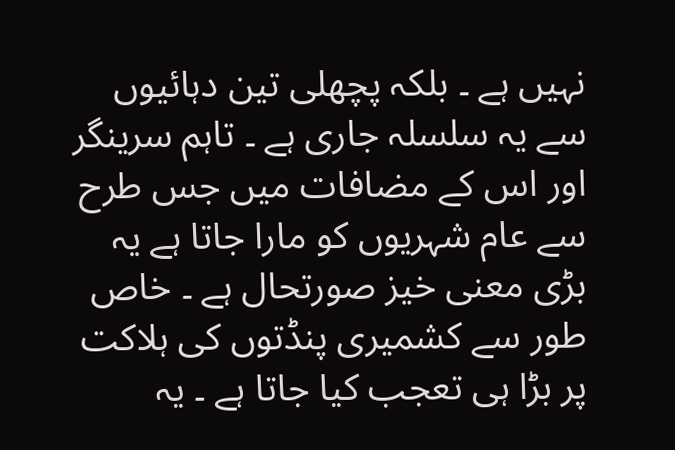نہیں ہے ۔ بلکہ پچھلی تین دہائیوں سے یہ سلسلہ جاری ہے ۔ تاہم سرینگر اور اس کے مضافات میں جس طرح سے عام شہریوں کو مارا جاتا ہے یہ بڑی معنی خیز صورتحال ہے ۔ خاص طور سے کشمیری پنڈتوں کی ہلاکت پر بڑا ہی تعجب کیا جاتا ہے ۔ یہ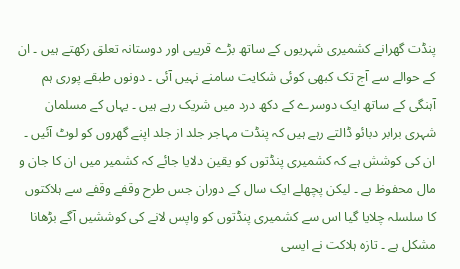پنڈت گھرانے کشمیری شہریوں کے ساتھ بڑے قریبی اور دوستانہ تعلق رکھتے ہیں ۔ ان کے حوالے سے آج تک کبھی کوئی شکایت سامنے نہیں آئی ۔ دونوں طبقے پوری ہم آہنگی کے ساتھ ایک دوسرے کے دکھ درد میں شریک رہے ہیں ۔ یہاں کے مسلمان شہری برابر دبائو ڈالتے رہے ہیں کہ پنڈت مہاجر جلد از جلد اپنے گھروں کو لوٹ آئیں ۔ ان کی کوشش ہے کہ کشمیری پنڈتوں کو یقین دلایا جائے کہ کشمیر میں ان کا جان و مال محفوظ ہے ۔ لیکن پچھلے ایک سال کے دوران جس طرح وقفے وقفے سے ہلاکتوں کا سلسلہ چلایا گیا اس سے کشمیری پنڈتوں کو واپس لانے کی کوششیں آگے بڑھانا مشکل ہے ۔ تازہ ہلاکت نے ایسی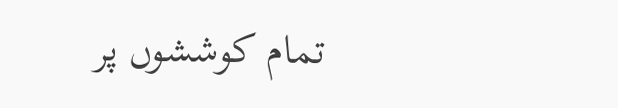تمام کوششوں پر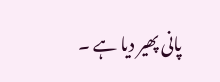پانی پھیر دیا ہے ۔